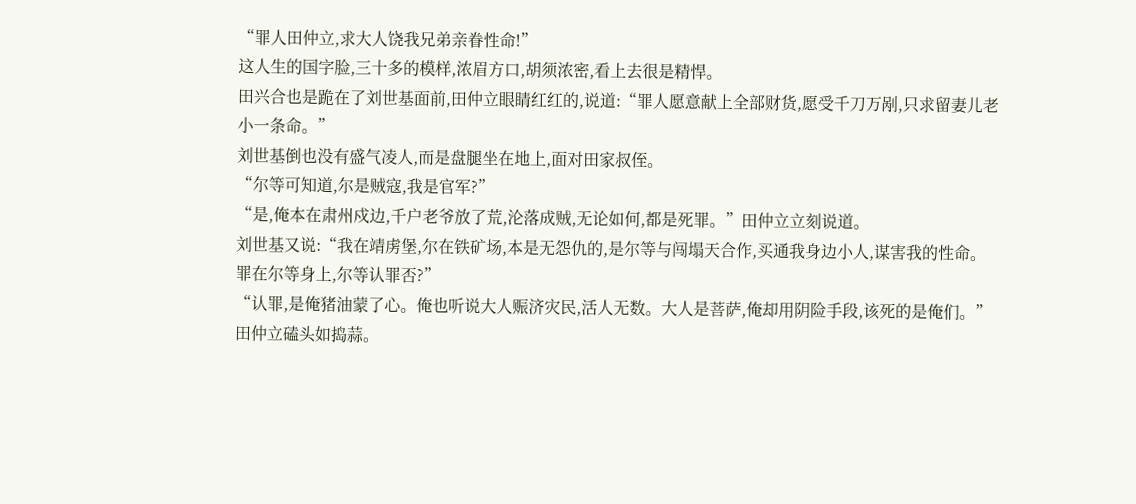“罪人田仲立,求大人饶我兄弟亲眷性命!”
这人生的国字脸,三十多的模样,浓眉方口,胡须浓密,看上去很是精悍。
田兴合也是跪在了刘世基面前,田仲立眼睛红红的,说道:“罪人愿意献上全部财货,愿受千刀万剐,只求留妻儿老小一条命。”
刘世基倒也没有盛气凌人,而是盘腿坐在地上,面对田家叔侄。
“尔等可知道,尔是贼寇,我是官军?”
“是,俺本在肃州戍边,千户老爷放了荒,沦落成贼,无论如何,都是死罪。”田仲立立刻说道。
刘世基又说:“我在靖虏堡,尔在铁矿场,本是无怨仇的,是尔等与闯塌天合作,买通我身边小人,谋害我的性命。
罪在尔等身上,尔等认罪否?”
“认罪,是俺猪油蒙了心。俺也听说大人赈济灾民,活人无数。大人是菩萨,俺却用阴险手段,该死的是俺们。”田仲立磕头如捣蒜。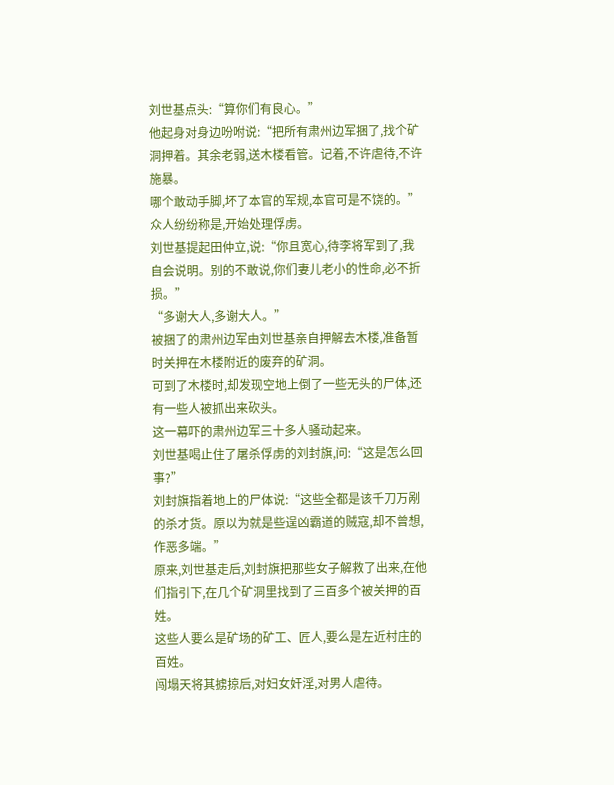刘世基点头:“算你们有良心。”
他起身对身边吩咐说:“把所有肃州边军捆了,找个矿洞押着。其余老弱,送木楼看管。记着,不许虐待,不许施暴。
哪个敢动手脚,坏了本官的军规,本官可是不饶的。”
众人纷纷称是,开始处理俘虏。
刘世基提起田仲立,说:“你且宽心,待李将军到了,我自会说明。别的不敢说,你们妻儿老小的性命,必不折损。”
“多谢大人,多谢大人。”
被捆了的肃州边军由刘世基亲自押解去木楼,准备暂时关押在木楼附近的废弃的矿洞。
可到了木楼时,却发现空地上倒了一些无头的尸体,还有一些人被抓出来砍头。
这一幕吓的肃州边军三十多人骚动起来。
刘世基喝止住了屠杀俘虏的刘封旗,问:“这是怎么回事?”
刘封旗指着地上的尸体说:“这些全都是该千刀万剐的杀才货。原以为就是些逞凶霸道的贼寇,却不曾想,作恶多端。”
原来,刘世基走后,刘封旗把那些女子解救了出来,在他们指引下,在几个矿洞里找到了三百多个被关押的百姓。
这些人要么是矿场的矿工、匠人,要么是左近村庄的百姓。
闯塌天将其掳掠后,对妇女奸淫,对男人虐待。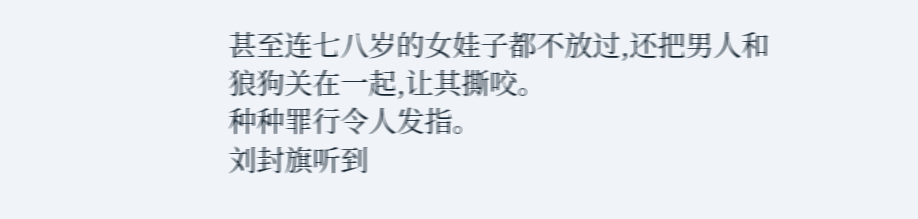甚至连七八岁的女娃子都不放过,还把男人和狼狗关在一起,让其撕咬。
种种罪行令人发指。
刘封旗听到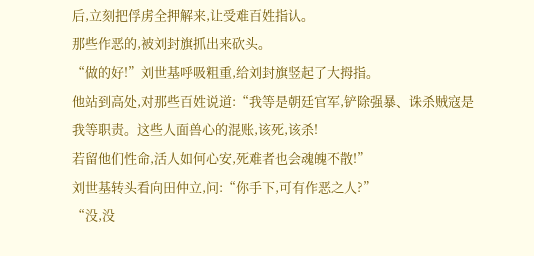后,立刻把俘虏全押解来,让受难百姓指认。
那些作恶的,被刘封旗抓出来砍头。
“做的好!”刘世基呼吸粗重,给刘封旗竖起了大拇指。
他站到高处,对那些百姓说道:“我等是朝廷官军,铲除强暴、诛杀贼寇是我等职责。这些人面兽心的混账,该死,该杀!
若留他们性命,活人如何心安,死难者也会魂魄不散!”
刘世基转头看向田仲立,问:“你手下,可有作恶之人?”
“没,没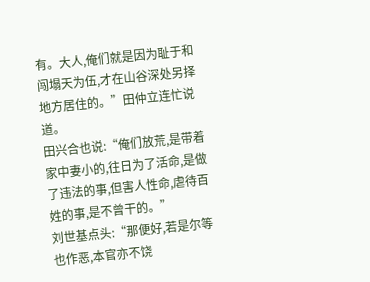有。大人,俺们就是因为耻于和闯塌天为伍,才在山谷深处另择地方居住的。”田仲立连忙说道。
田兴合也说:“俺们放荒,是带着家中妻小的,往日为了活命,是做了违法的事,但害人性命,虐待百姓的事,是不曾干的。”
刘世基点头:“那便好,若是尔等也作恶,本官亦不饶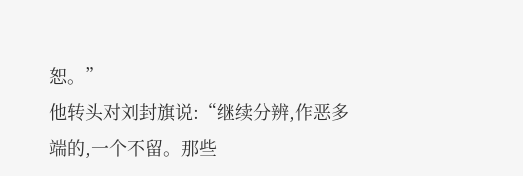恕。”
他转头对刘封旗说:“继续分辨,作恶多端的,一个不留。那些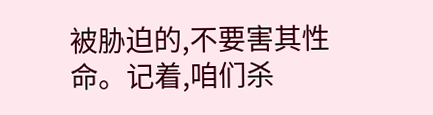被胁迫的,不要害其性命。记着,咱们杀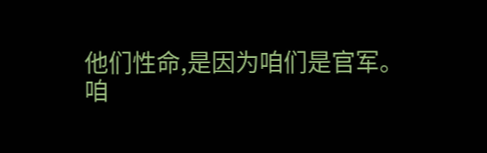他们性命,是因为咱们是官军。
咱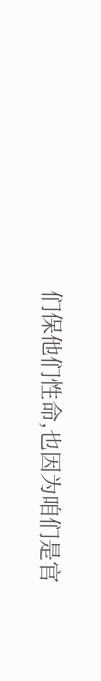们保他们性命,也因为咱们是官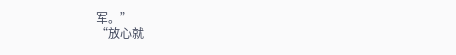军。”
“放心就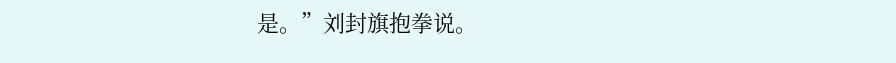是。”刘封旗抱拳说。